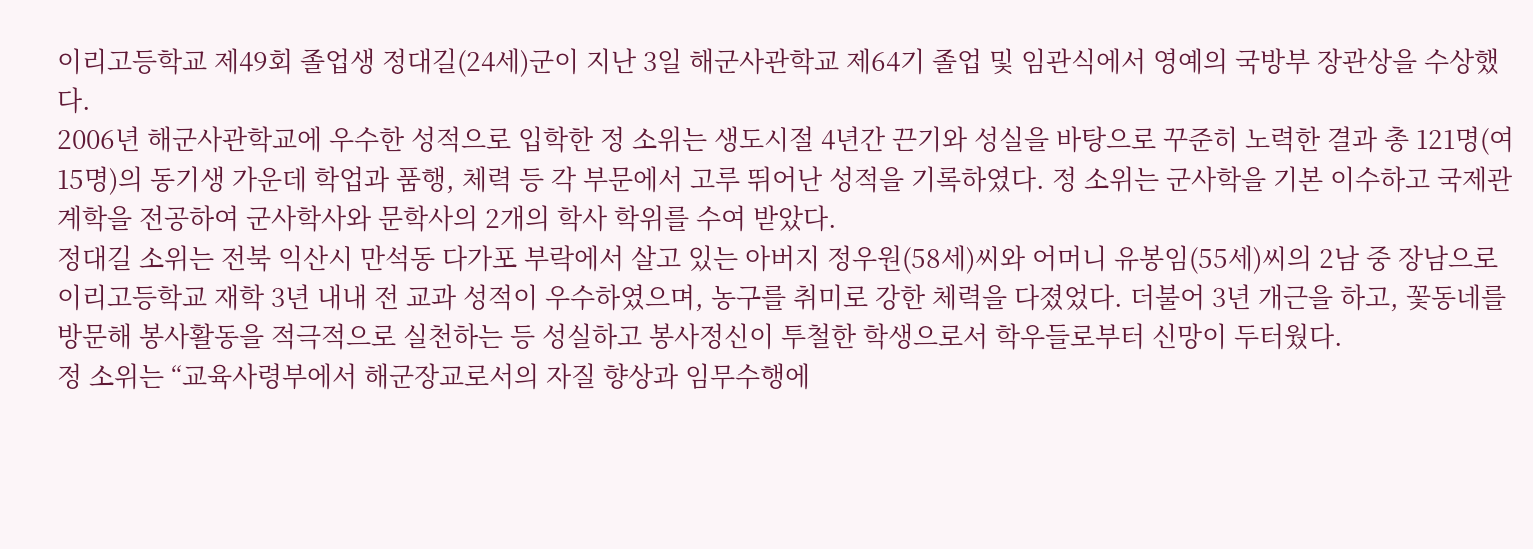이리고등학교 제49회 졸업생 정대길(24세)군이 지난 3일 해군사관학교 제64기 졸업 및 임관식에서 영예의 국방부 장관상을 수상했다.
2006년 해군사관학교에 우수한 성적으로 입학한 정 소위는 생도시절 4년간 끈기와 성실을 바탕으로 꾸준히 노력한 결과 총 121명(여 15명)의 동기생 가운데 학업과 품행, 체력 등 각 부문에서 고루 뛰어난 성적을 기록하였다. 정 소위는 군사학을 기본 이수하고 국제관계학을 전공하여 군사학사와 문학사의 2개의 학사 학위를 수여 받았다.
정대길 소위는 전북 익산시 만석동 다가포 부락에서 살고 있는 아버지 정우원(58세)씨와 어머니 유봉임(55세)씨의 2남 중 장남으로 이리고등학교 재학 3년 내내 전 교과 성적이 우수하였으며, 농구를 취미로 강한 체력을 다졌었다. 더불어 3년 개근을 하고, 꽃동네를 방문해 봉사활동을 적극적으로 실천하는 등 성실하고 봉사정신이 투철한 학생으로서 학우들로부터 신망이 두터웠다.
정 소위는 “교육사령부에서 해군장교로서의 자질 향상과 임무수행에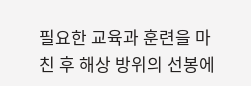필요한 교육과 훈련을 마친 후 해상 방위의 선봉에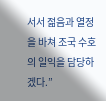서서 젊음과 열정을 바쳐 조국 수호의 일익을 담당하겠다.”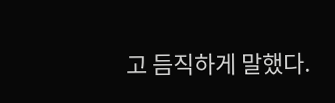고 듬직하게 말했다.